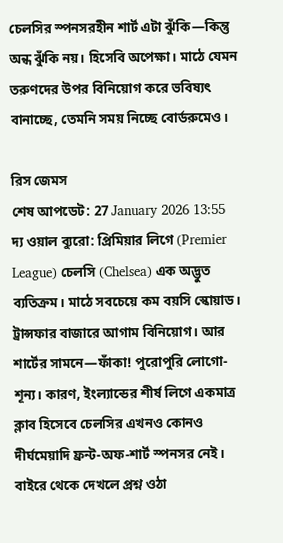চেলসির স্পনসরহীন শার্ট এটা ঝুঁকি—কিন্তু অন্ধ ঝুঁকি নয়। হিসেবি অপেক্ষা। মাঠে যেমন তরুণদের উপর বিনিয়োগ করে ভবিষ্যৎ বানাচ্ছে, তেমনি সময় নিচ্ছে বোর্ডরুমেও।

রিস জেমস
শেষ আপডেট: 27 January 2026 13:55
দ্য ওয়াল ব্যুরো: প্রিমিয়ার লিগে (Premier League) চেলসি (Chelsea) এক অদ্ভুত ব্যতিক্রম। মাঠে সবচেয়ে কম বয়সি স্কোয়াড। ট্রান্সফার বাজারে আগাম বিনিয়োগ। আর শার্টের সামনে—ফাঁকা! পুরোপুরি লোগো-শূন্য। কারণ, ইংল্যান্ডের শীর্ষ লিগে একমাত্র ক্লাব হিসেবে চেলসির এখনও কোনও দীর্ঘমেয়াদি ফ্রন্ট-অফ-শার্ট স্পনসর নেই।
বাইরে থেকে দেখলে প্রশ্ন ওঠা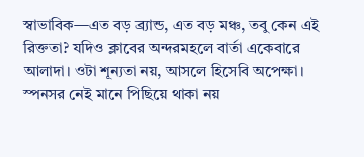স্বাভাবিক—এত বড় ব্র্যান্ড, এত বড় মঞ্চ, তবু কেন এই রিক্ততা? যদিও ক্লাবের অন্দরমহলে বার্তা একেবারে আলাদা। ওটা শূন্যতা নয়, আসলে হিসেবি অপেক্ষা।
স্পনসর নেই মানে পিছিয়ে থাকা নয়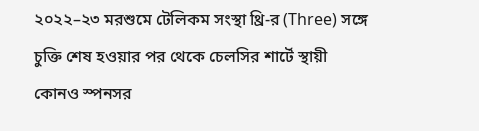২০২২–২৩ মরশুমে টেলিকম সংস্থা থ্রি-র (Three) সঙ্গে চুক্তি শেষ হওয়ার পর থেকে চেলসির শার্টে স্থায়ী কোনও স্পনসর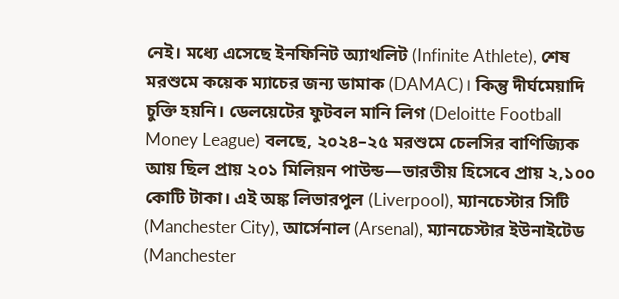নেই। মধ্যে এসেছে ইনফিনিট অ্যাথলিট (Infinite Athlete), শেষ মরশুমে কয়েক ম্যাচের জন্য ডামাক (DAMAC)। কিন্তু দীর্ঘমেয়াদি চুক্তি হয়নি। ডেলয়েটের ফুটবল মানি লিগ (Deloitte Football Money League) বলছে, ২০২৪–২৫ মরশুমে চেলসির বাণিজ্যিক আয় ছিল প্রায় ২০১ মিলিয়ন পাউন্ড—ভারতীয় হিসেবে প্রায় ২,১০০ কোটি টাকা। এই অঙ্ক লিভারপুল (Liverpool), ম্যানচেস্টার সিটি (Manchester City), আর্সেনাল (Arsenal), ম্যানচেস্টার ইউনাইটেড (Manchester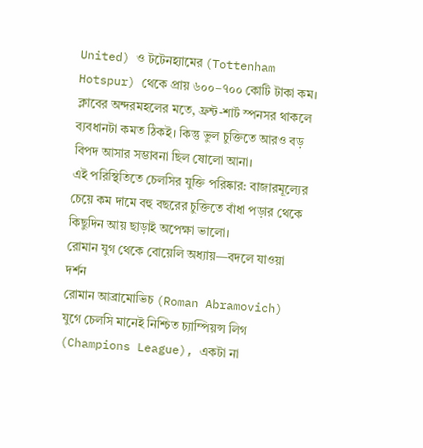United) ও টটেনহ্যামের (Tottenham Hotspur) থেকে প্রায় ৬০০–৭০০ কোটি টাকা কম। ক্লাবের অন্দরমহলের মতে, ফ্রন্ট-শার্ট স্পনসর থাকলে ব্যবধানটা কমত ঠিকই। কিন্তু ভুল চুক্তিতে আরও বড় বিপদ আসার সম্ভাবনা ছিল ষোলো আনা।
এই পরিস্থিতিতে চেলসির যুক্তি পরিষ্কার: বাজারমূল্যের চেয়ে কম দামে বহু বছরের চুক্তিতে বাঁধা পড়ার থেকে কিছুদিন আয় ছাড়াই অপেক্ষা ভালো।
রোমান যুগ থেকে বোয়েলি অধ্যায়—বদলে যাওয়া দর্শন
রোমান আব্রামোভিচ (Roman Abramovich) যুগে চেলসি মানেই নিশ্চিত চ্যাম্পিয়ন্স লিগ (Champions League), একটা না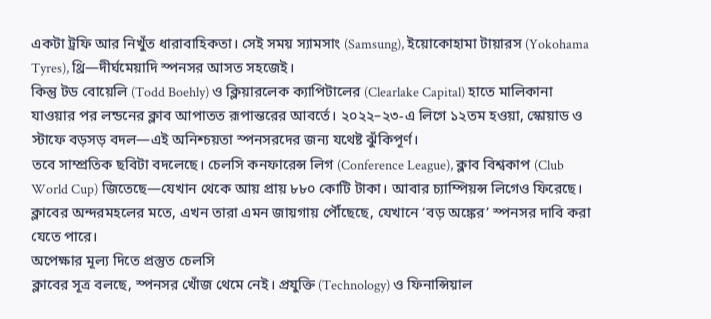একটা ট্রফি আর নিখুঁত ধারাবাহিকতা। সেই সময় স্যামসাং (Samsung), ইয়োকোহামা টায়ারস (Yokohama Tyres), থ্রি—দীর্ঘমেয়াদি স্পনসর আসত সহজেই।
কিন্তু টড বোয়েলি (Todd Boehly) ও ক্লিয়ারলেক ক্যাপিটালের (Clearlake Capital) হাতে মালিকানা যাওয়ার পর লন্ডনের ক্লাব আপাতত রূপান্তরের আবর্তে। ২০২২–২৩-এ লিগে ১২তম হওয়া, স্কোয়াড ও স্টাফে বড়সড় বদল—এই অনিশ্চয়তা স্পনসরদের জন্য যথেষ্ট ঝুঁকিপূর্ণ।
তবে সাম্প্রতিক ছবিটা বদলেছে। চেলসি কনফারেন্স লিগ (Conference League), ক্লাব বিশ্বকাপ (Club World Cup) জিতেছে—যেখান থেকে আয় প্রায় ৮৮০ কোটি টাকা। আবার চ্যাম্পিয়ন্স লিগেও ফিরেছে। ক্লাবের অন্দরমহলের মতে, এখন তারা এমন জায়গায় পৌঁছেছে, যেখানে ‘বড় অঙ্কের’ স্পনসর দাবি করা যেতে পারে।
অপেক্ষার মূল্য দিতে প্রস্তুত চেলসি
ক্লাবের সূত্র বলছে, স্পনসর খোঁজ থেমে নেই। প্রযুক্তি (Technology) ও ফিনান্সিয়াল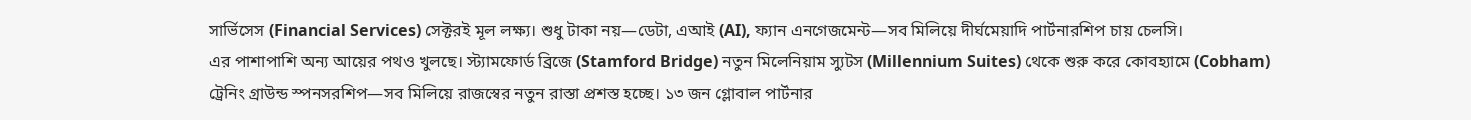সার্ভিসেস (Financial Services) সেক্টরই মূল লক্ষ্য। শুধু টাকা নয়—ডেটা, এআই (AI), ফ্যান এনগেজমেন্ট—সব মিলিয়ে দীর্ঘমেয়াদি পার্টনারশিপ চায় চেলসি।
এর পাশাপাশি অন্য আয়ের পথও খুলছে। স্ট্যামফোর্ড ব্রিজে (Stamford Bridge) নতুন মিলেনিয়াম স্যুটস (Millennium Suites) থেকে শুরু করে কোবহ্যামে (Cobham) ট্রেনিং গ্রাউন্ড স্পনসরশিপ—সব মিলিয়ে রাজস্বের নতুন রাস্তা প্রশস্ত হচ্ছে। ১৩ জন গ্লোবাল পার্টনার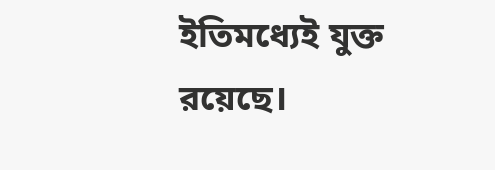ইতিমধ্যেই যুক্ত রয়েছে।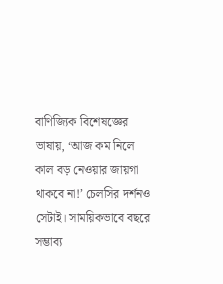বাণিজ্যিক বিশেষজ্ঞের ভাষায়, ‘আজ কম নিলে কাল বড় নেওয়ার জায়গা থাকবে না!’ চেলসির দর্শনও সেটাই। সাময়িকভাবে বছরে সম্ভাব্য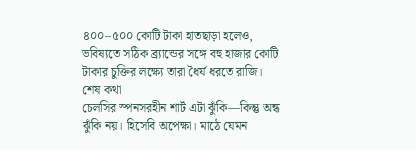৪০০–৫০০ কোটি টাকা হাতছাড়া হলেও, ভবিষ্যতে সঠিক ব্র্যান্ডের সঙ্গে বহু হাজার কোটি টাকার চুক্তির লক্ষ্যে তারা ধৈর্য ধরতে রাজি।
শেষ কথা
চেলসির স্পনসরহীন শার্ট এটা ঝুঁকি—কিন্তু অন্ধ ঝুঁকি নয়। হিসেবি অপেক্ষা। মাঠে যেমন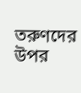তরুণদের উপর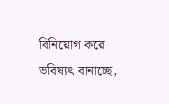বিনিয়োগ করে ভবিষ্যৎ বানাচ্ছে,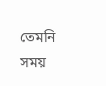তেমনি সময়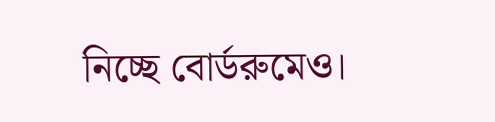নিচ্ছে বোর্ডরুমেও।